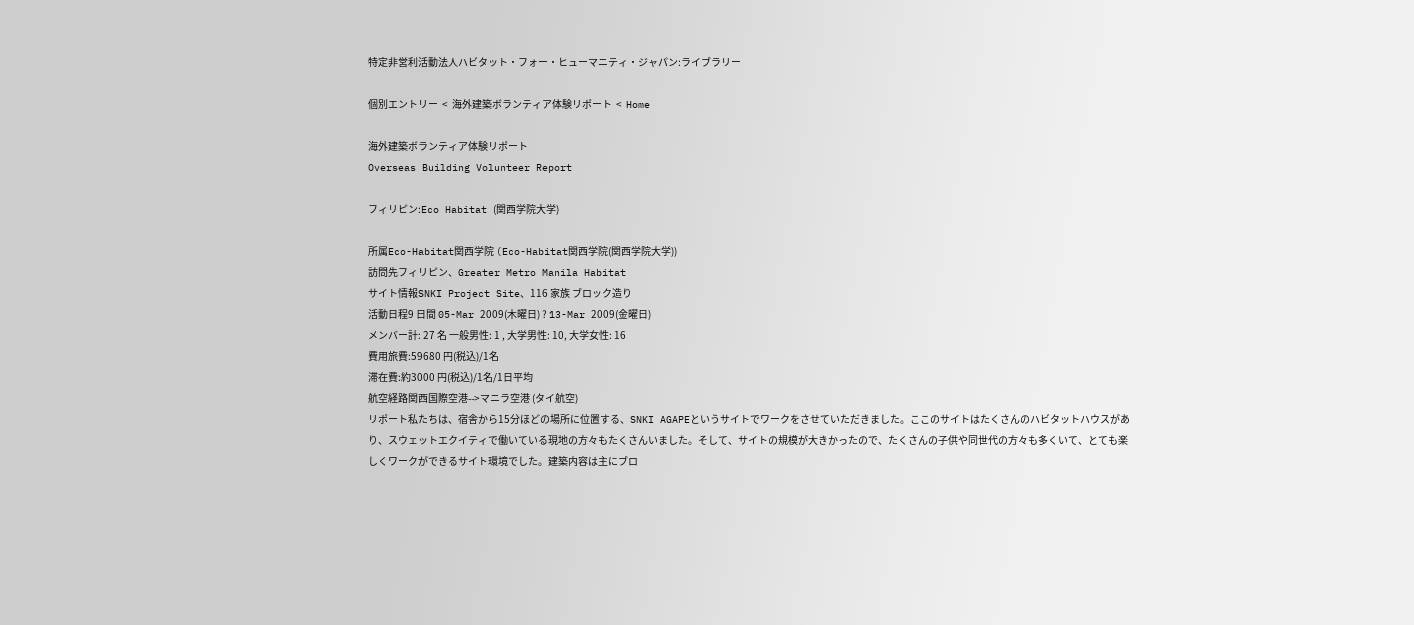特定非営利活動法人ハビタット・フォー・ヒューマニティ・ジャパン:ライブラリー

個別エントリー  <  海外建築ボランティア体験リポート  <  Home

海外建築ボランティア体験リポート
Overseas Building Volunteer Report

フィリピン:Eco Habitat (関西学院大学)

所属Eco-Habitat関西学院 (Eco-Habitat関西学院(関西学院大学))
訪問先フィリピン、Greater Metro Manila Habitat
サイト情報SNKI Project Site、116 家族 ブロック造り
活動日程9 日間 05-Mar 2009(木曜日) ? 13-Mar 2009(金曜日)
メンバー計: 27 名 一般男性: 1 , 大学男性: 10, 大学女性: 16
費用旅費:59680 円(税込)/1名
滞在費:約3000 円(税込)/1名/1日平均
航空経路関西国際空港-->マニラ空港 (タイ航空)
リポート私たちは、宿舎から15分ほどの場所に位置する、SNKI AGAPEというサイトでワークをさせていただきました。ここのサイトはたくさんのハビタットハウスがあり、スウェットエクイティで働いている現地の方々もたくさんいました。そして、サイトの規模が大きかったので、たくさんの子供や同世代の方々も多くいて、とても楽しくワークができるサイト環境でした。建築内容は主にブロ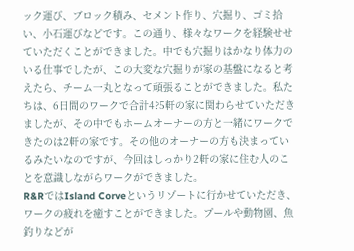ック運び、ブロック積み、セメント作り、穴掘り、ゴミ拾い、小石運びなどです。この通り、様々なワークを経験せせていただくことができました。中でも穴掘りはかなり体力のいる仕事でしたが、この大変な穴掘りが家の基盤になると考えたら、チーム一丸となって頑張ることができました。私たちは、6日間のワークで合計4?5軒の家に関わらせていただきましたが、その中でもホームオーナーの方と一緒にワークできたのは2軒の家です。その他のオーナーの方も決まっているみたいなのですが、今回はしっかり2軒の家に住む人のことを意識しながらワークができました。
R&RではIsland Corveというリゾートに行かせていただき、ワークの疲れを癒すことができました。プールや動物園、魚釣りなどが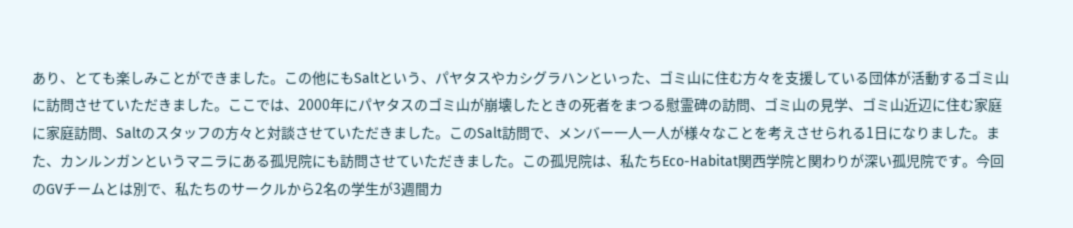あり、とても楽しみことができました。この他にもSaltという、パヤタスやカシグラハンといった、ゴミ山に住む方々を支援している団体が活動するゴミ山に訪問させていただきました。ここでは、2000年にパヤタスのゴミ山が崩壊したときの死者をまつる慰霊碑の訪問、ゴミ山の見学、ゴミ山近辺に住む家庭に家庭訪問、Saltのスタッフの方々と対談させていただきました。このSalt訪問で、メンバー一人一人が様々なことを考えさせられる1日になりました。また、カンルンガンというマニラにある孤児院にも訪問させていただきました。この孤児院は、私たちEco-Habitat関西学院と関わりが深い孤児院です。今回のGVチームとは別で、私たちのサークルから2名の学生が3週間カ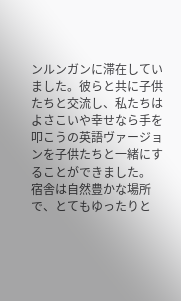ンルンガンに滞在していました。彼らと共に子供たちと交流し、私たちはよさこいや幸せなら手を叩こうの英語ヴァージョンを子供たちと一緒にすることができました。
宿舎は自然豊かな場所で、とてもゆったりと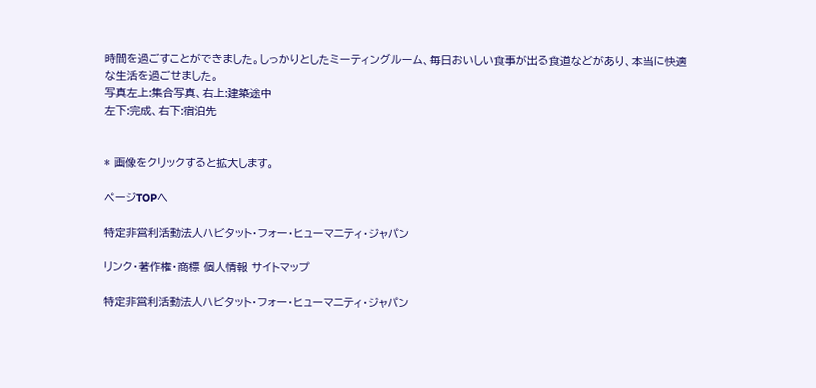時間を過ごすことができました。しっかりとしたミーティングルーム、毎日おいしい食事が出る食道などがあり、本当に快適な生活を過ごせました。
写真左上:集合写真、右上:建築途中
左下:完成、右下:宿泊先


* 画像をクリックすると拡大します。

ページTOPへ

特定非営利活動法人ハビタット・フォー・ヒューマニティ・ジャパン

リンク・著作権・商標 個人情報 サイトマップ

特定非営利活動法人ハビタット・フォー・ヒューマニティ・ジャパン